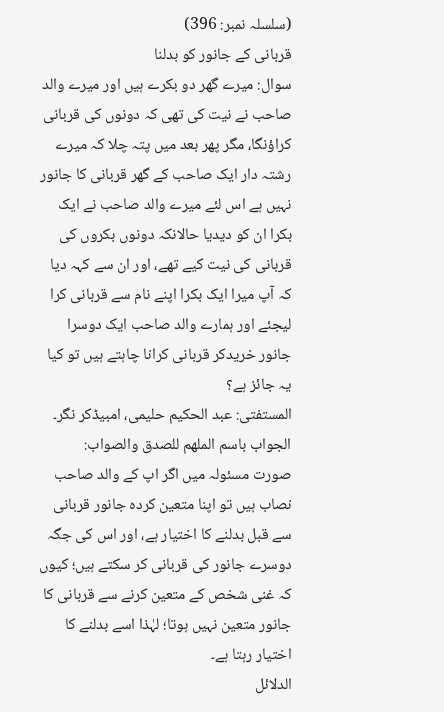(سلسلہ نمبر: 396)
قربانی کے جانور کو بدلنا
سوال: میرے گھر دو بکرے ہیں اور میرے والد صاحب نے نیت کی تھی کہ دونوں کی قربانی کراؤنگا، مگر پھر بعد میں پتہ چلا کہ میرے رشتہ دار ایک صاحب کے گھر قربانی کا جانور نہیں ہے اس لئے میرے والد صاحب نے ایک بکرا ان کو دیدیا حالانکہ دونوں بکروں کی قربانی کی نیت کیے تھے، اور ان سے کہہ دیا کہ آپ میرا ایک بکرا اپنے نام سے قربانی کرا لیجئے اور ہمارے والد صاحب ایک دوسرا جانور خریدکر قربانی کرانا چاہتے ہیں تو کیا یہ جائز ہے؟
المستفتی: عبد الحکیم حلیمی، امبیڈکر نگر۔
الجواب باسم الملھم للصدق والصواب:
صورت مسئولہ میں اگر اپ کے والد صاحب نصاب ہیں تو اپنا متعین کردہ جانور قربانی سے قبل بدلنے کا اختیار ہے، اور اس کی جگہ دوسرے جانور کی قربانی کر سکتے ہیں؛ کیوں کہ غنی شخص کے متعین کرنے سے قربانی کا جانور متعین نہیں ہوتا؛ لہٰذا اسے بدلنے کا اختیار رہتا ہے۔
الدلائل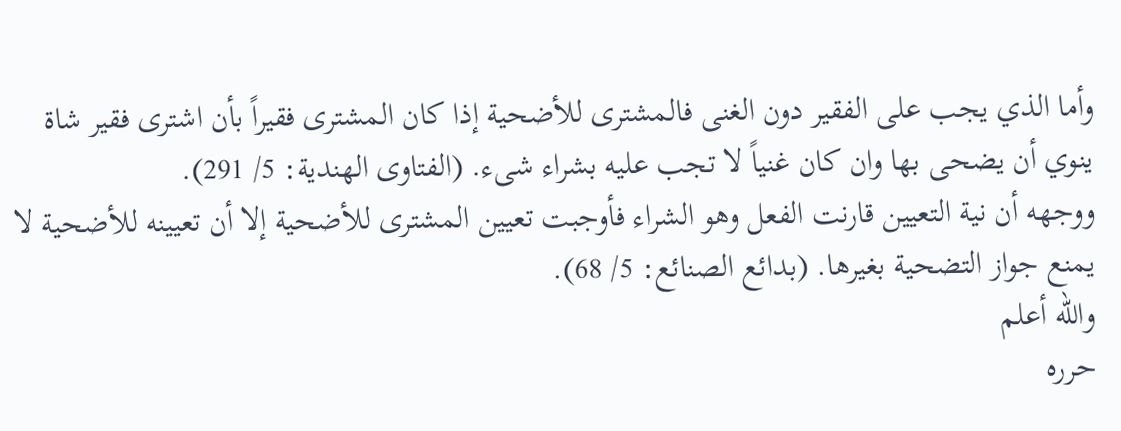وأما الذي یجب علی الفقیر دون الغنی فالمشتری للأضحیة إذا کان المشتری فقیراً بأن اشتری فقیر شاۃ ینوي أن یضحی بها وان کان غنیاً لا تجب علیه بشراء شیء. (الفتاوى الهندیة: 5/ 291).
ووجهه أن نیة التعیین قارنت الفعل وهو الشراء فأوجبت تعیین المشتری للأضحیة إلا أن تعیینه للأضحیة لا یمنع جواز التضحیة بغیرها. (بدائع الصنائع: 5/ 68).
والله أعلم
حرره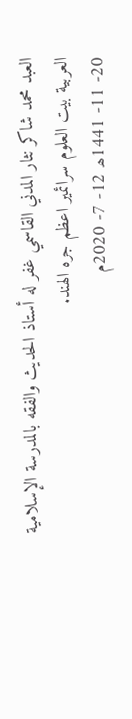العبد محمد شاکر نثار المدني القاسمي غفر له أستاذ الحديث والفقه بالمدرسة الإسلامية العربية بيت العلوم سرائمير اعظم جره الهند.
20- 11- 1441ھ 12- 7- 2020م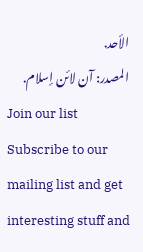الأحد.
المصدر: آن لائن إسلام.
Join our list
Subscribe to our mailing list and get interesting stuff and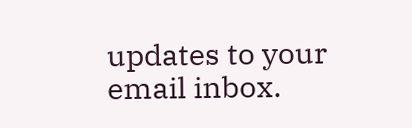updates to your email inbox.